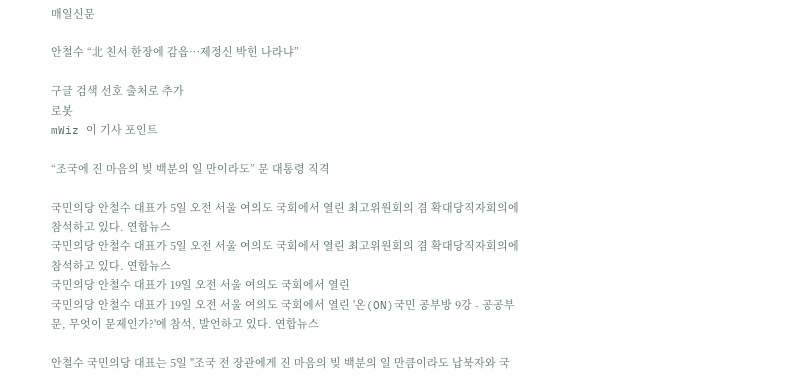매일신문

안철수 “北 친서 한장에 감읍…제정신 박힌 나라냐”

구글 검색 선호 출처로 추가
로봇
mWiz 이 기사 포인트

“조국에 진 마음의 빚 백분의 일 만이라도” 문 대통령 직격

국민의당 안철수 대표가 5일 오전 서울 여의도 국회에서 열린 최고위원회의 겸 확대당직자회의에 참석하고 있다. 연합뉴스
국민의당 안철수 대표가 5일 오전 서울 여의도 국회에서 열린 최고위원회의 겸 확대당직자회의에 참석하고 있다. 연합뉴스
국민의당 안철수 대표가 19일 오전 서울 여의도 국회에서 열린
국민의당 안철수 대표가 19일 오전 서울 여의도 국회에서 열린 '온(ON)국민 공부방 9강 - 공공부문, 무엇이 문제인가?'에 참석, 발언하고 있다. 연합뉴스

안철수 국민의당 대표는 5일 "조국 전 장관에게 진 마음의 빚 백분의 일 만큼이라도 납북자와 국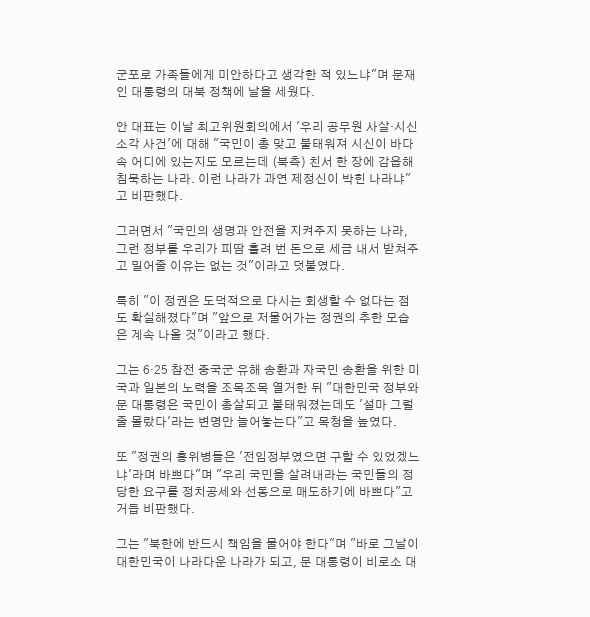군포로 가족들에게 미안하다고 생각한 적 있느냐"며 문재인 대통령의 대북 정책에 날을 세웠다.

안 대표는 이날 최고위원회의에서 '우리 공무원 사살·시신소각 사건'에 대해 "국민이 총 맞고 불태워져 시신이 바다 속 어디에 있는지도 모르는데 (북측) 친서 한 장에 감읍해 침묵하는 나라. 이런 나라가 과연 제정신이 박힌 나라냐"고 비판했다.

그러면서 "국민의 생명과 안전을 지켜주지 못하는 나라, 그런 정부를 우리가 피땀 흘려 번 돈으로 세금 내서 받쳐주고 밀어줄 이유는 없는 것"이라고 덧붙였다.

특히 "이 정권은 도덕적으로 다시는 회생할 수 없다는 점도 확실해졌다"며 "앞으로 저물어가는 정권의 추한 모습은 계속 나올 것"이라고 했다.

그는 6·25 참전 중국군 유해 송환과 자국민 송환을 위한 미국과 일본의 노력을 조목조목 열거한 뒤 "대한민국 정부와 문 대통령은 국민이 총살되고 불태워졌는데도 '설마 그럴 줄 몰랐다'라는 변명만 늘어놓는다"고 목청을 높였다.

또 "정권의 홍위병들은 '전임정부였으면 구할 수 있었겠느냐'라며 바쁘다"며 "우리 국민을 살려내라는 국민들의 정당한 요구를 정치공세와 선동으로 매도하기에 바쁘다"고 거듭 비판했다.

그는 "북한에 반드시 책임을 물어야 한다"며 "바로 그날이 대한민국이 나라다운 나라가 되고, 문 대통령이 비로소 대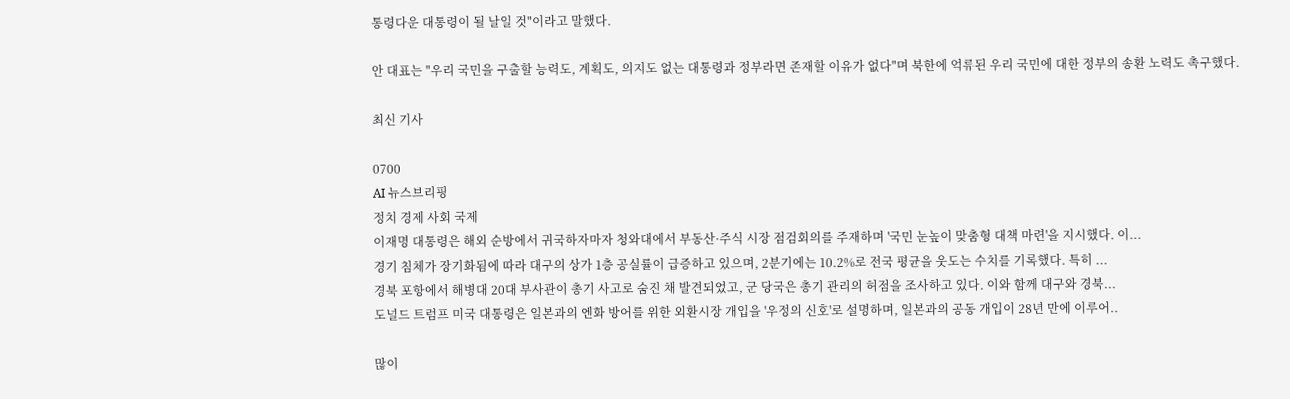통령다운 대통령이 될 날일 것"이라고 말했다.

안 대표는 "우리 국민을 구출할 능력도, 계획도, 의지도 없는 대통령과 정부라면 존재할 이유가 없다"며 북한에 억류된 우리 국민에 대한 정부의 송환 노력도 촉구했다.

최신 기사

0700
AI 뉴스브리핑
정치 경제 사회 국제
이재명 대통령은 해외 순방에서 귀국하자마자 청와대에서 부동산·주식 시장 점검회의를 주재하며 '국민 눈높이 맞춤형 대책 마련'을 지시했다. 이...
경기 침체가 장기화됨에 따라 대구의 상가 1층 공실률이 급증하고 있으며, 2분기에는 10.2%로 전국 평균을 웃도는 수치를 기록했다. 특히 ...
경북 포항에서 해병대 20대 부사관이 총기 사고로 숨진 채 발견되었고, 군 당국은 총기 관리의 허점을 조사하고 있다. 이와 함께 대구와 경북...
도널드 트럼프 미국 대통령은 일본과의 엔화 방어를 위한 외환시장 개입을 '우정의 신호'로 설명하며, 일본과의 공동 개입이 28년 만에 이루어..

많이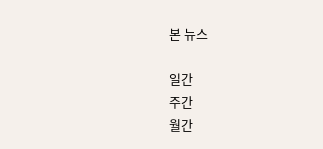본 뉴스

일간
주간
월간